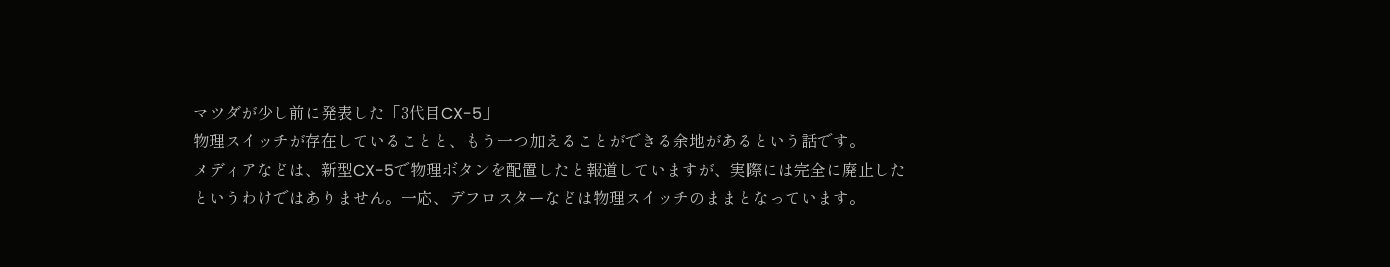マツダが少し前に発表した「3代目CX-5」
物理スイッチが存在していることと、もう一つ加えることができる余地があるという話です。
メディアなどは、新型CX-5で物理ボタンを配置したと報道していますが、実際には完全に廃止したというわけではありません。一応、デフロスターなどは物理スイッチのままとなっています。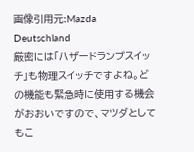画像引用元:Mazda Deutschland
厳密には「ハザードランプスイッチ」も物理スイッチですよね。どの機能も緊急時に使用する機会がおおいですので、マツダとしてもこ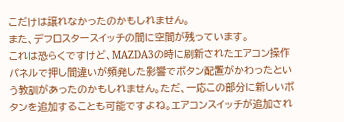こだけは譲れなかったのかもしれません。
また、デフロスタースイッチの間に空間が残っています。
これは恐らくですけど、MAZDA3の時に刷新されたエアコン操作パネルで押し間違いが頻発した影響でボタン配置がかわったという教訓があったのかもしれません。ただ、一応この部分に新しいボタンを追加することも可能ですよね。エアコンスイッチが追加され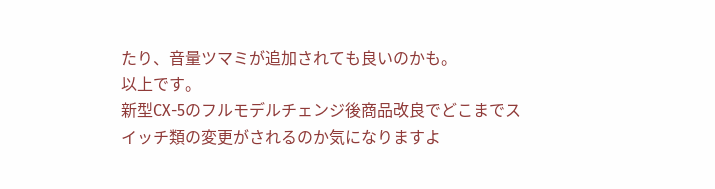たり、音量ツマミが追加されても良いのかも。
以上です。
新型CX-5のフルモデルチェンジ後商品改良でどこまでスイッチ類の変更がされるのか気になりますよ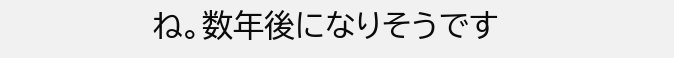ね。数年後になりそうです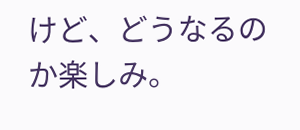けど、どうなるのか楽しみ。